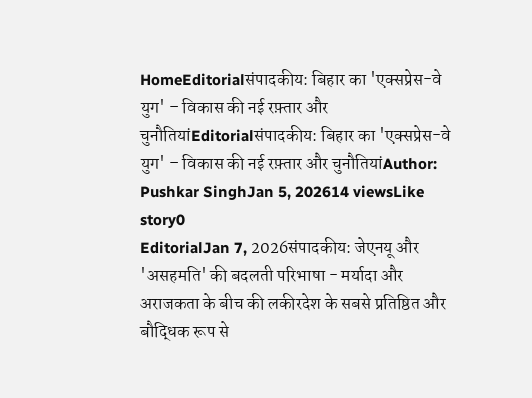HomeEditorialसंपादकीय: बिहार का 'एक्सप्रेस-वे युग' – विकास की नई रफ़्तार और चुनौतियांEditorialसंपादकीय: बिहार का 'एक्सप्रेस-वे युग' – विकास की नई रफ़्तार और चुनौतियांAuthor: Pushkar SinghJan 5, 202614 viewsLike story0
EditorialJan 7, 2026संपादकीय: जेएनयू और 'असहमति' की बदलती परिभाषा - मर्यादा और अराजकता के बीच की लकीरदेश के सबसे प्रतिष्ठित और बौद्धिक रूप से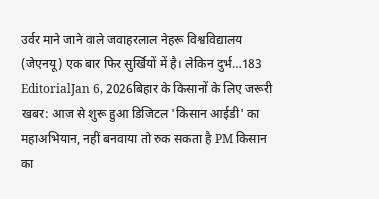उर्वर माने जाने वाले जवाहरलाल नेहरू विश्वविद्यालय (जेएनयू) एक बार फिर सुर्खियों में है। लेकिन दुर्भ…183
EditorialJan 6, 2026बिहार के किसानों के लिए जरूरी खबर: आज से शुरू हुआ डिजिटल 'किसान आईडी' का महाअभियान, नहीं बनवाया तो रुक सकता है PM किसान का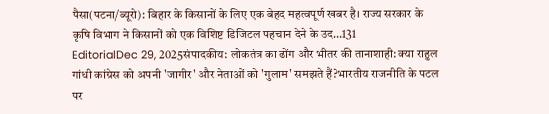पैसा(पटना/ब्यूरो): बिहार के किसानों के लिए एक बेहद महत्वपूर्ण खबर है। राज्य सरकार के कृषि विभाग ने किसानों को एक विशिष्ट डिजिटल पहचान देने के उद…131
EditorialDec 29, 2025संपादकीय: लोकतंत्र का ढोंग और भीतर की तानाशाही: क्या राहुल गांधी कांग्रेस को अपनी 'जागीर' और नेताओं को 'गुलाम' समझते हैं?भारतीय राजनीति के पटल पर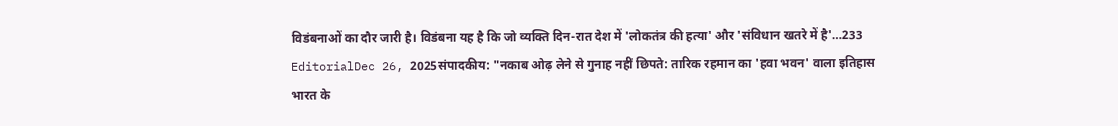विडंबनाओं का दौर जारी है। विडंबना यह है कि जो व्यक्ति दिन-रात देश में 'लोकतंत्र की हत्या' और 'संविधान खतरे में है'…233
EditorialDec 26, 2025संपादकीय: "नकाब ओढ़ लेने से गुनाह नहीं छिपते: तारिक रहमान का 'हवा भवन' वाला इतिहास भारत के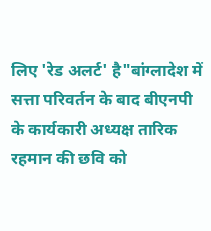लिए 'रेड अलर्ट' है"बांग्लादेश में सत्ता परिवर्तन के बाद बीएनपी के कार्यकारी अध्यक्ष तारिक रहमान की छवि को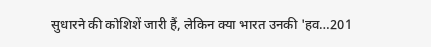सुधारने की कोशिशें जारी हैं, लेकिन क्या भारत उनकी 'हव…201